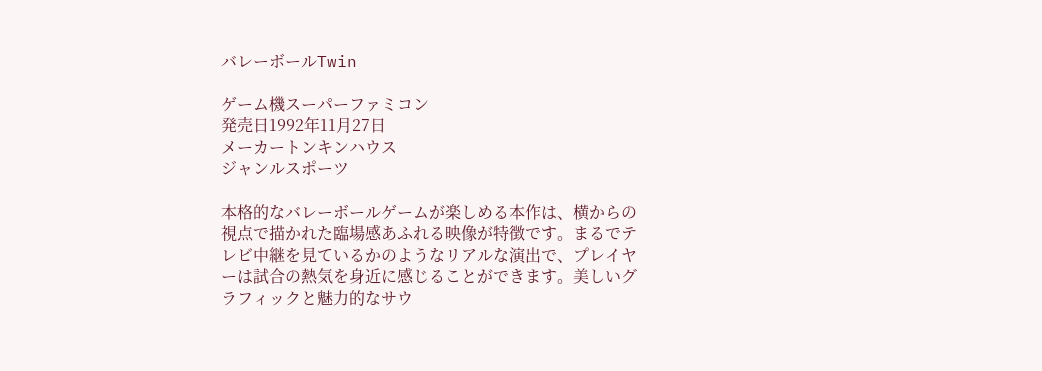バレーボールTwin

ゲーム機スーパーファミコン
発売日1992年11月27日
メーカートンキンハウス
ジャンルスポーツ

本格的なバレーボールゲームが楽しめる本作は、横からの視点で描かれた臨場感あふれる映像が特徴です。まるでテレビ中継を見ているかのようなリアルな演出で、プレイヤーは試合の熱気を身近に感じることができます。美しいグラフィックと魅力的なサウ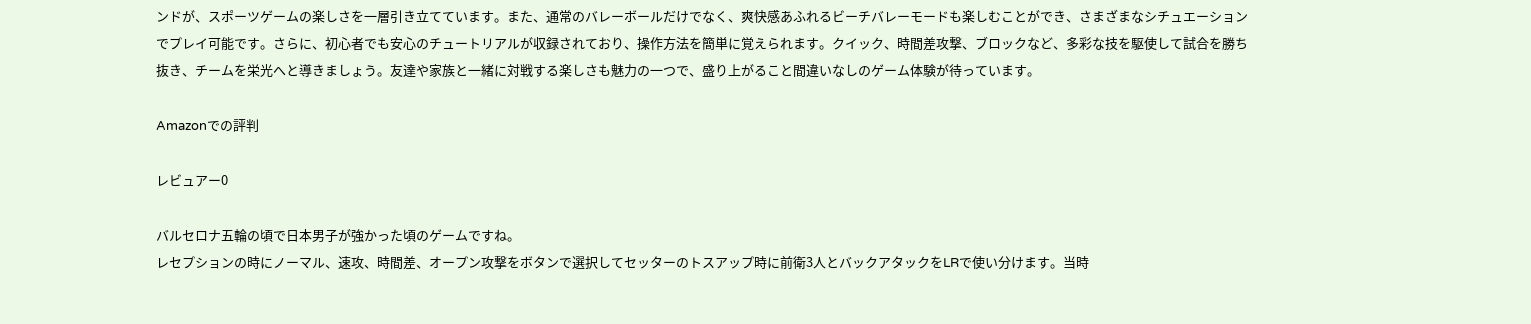ンドが、スポーツゲームの楽しさを一層引き立てています。また、通常のバレーボールだけでなく、爽快感あふれるビーチバレーモードも楽しむことができ、さまざまなシチュエーションでプレイ可能です。さらに、初心者でも安心のチュートリアルが収録されており、操作方法を簡単に覚えられます。クイック、時間差攻撃、ブロックなど、多彩な技を駆使して試合を勝ち抜き、チームを栄光へと導きましょう。友達や家族と一緒に対戦する楽しさも魅力の一つで、盛り上がること間違いなしのゲーム体験が待っています。

Amazonでの評判

レビュアー0

バルセロナ五輪の頃で日本男子が強かった頃のゲームですね。
レセプションの時にノーマル、速攻、時間差、オープン攻撃をボタンで選択してセッターのトスアップ時に前衛3人とバックアタックをLRで使い分けます。当時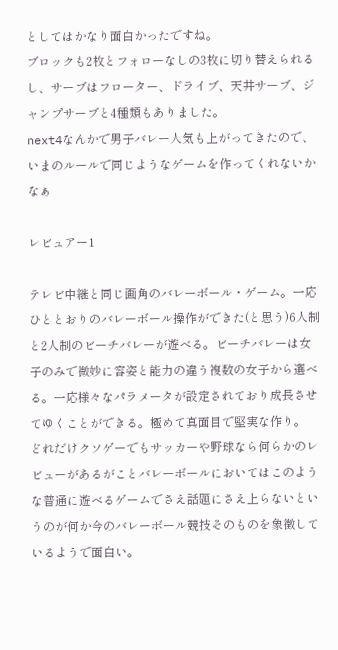としてはかなり面白かったですね。
ブロックも2枚とフォローなしの3枚に切り替えられるし、サーブはフローター、ドライブ、天井サーブ、ジャンプサーブと4種類もありました。
next4なんかで男子バレー人気も上がってきたので、いまのルールで同じようなゲームを作ってくれないかなぁ

レビュアー1

テレビ中継と同じ画角のバレーボール・ゲーム。一応ひととおりのバレーボール操作ができた(と思う)6人制と2人制のビーチバレーが遊べる。ビーチバレーは女子のみで微妙に容姿と能力の違う複数の女子から選べる。一応様々なパラメータが設定されており成長させてゆくことができる。極めて真面目で堅実な作り。
どれだけクソゲーでもサッカーや野球なら何らかのレビューがあるがことバレーボールにおいてはこのような普通に遊べるゲームでさえ話題にさえ上らないというのが何か今のバレーボール競技そのものを象徴しているようで面白い。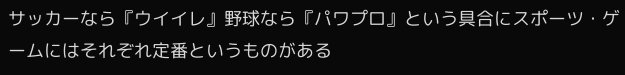サッカーなら『ウイイレ』野球なら『パワプロ』という具合にスポーツ・ゲームにはそれぞれ定番というものがある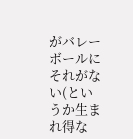がバレーボールにそれがない(というか生まれ得な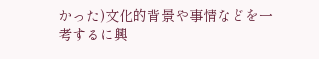かった)文化的背景や事情などを一考するに興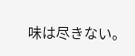味は尽きない。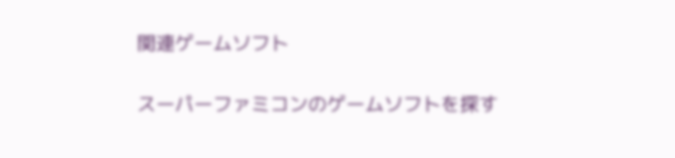関連ゲームソフト

スーパーファミコンのゲームソフトを探す